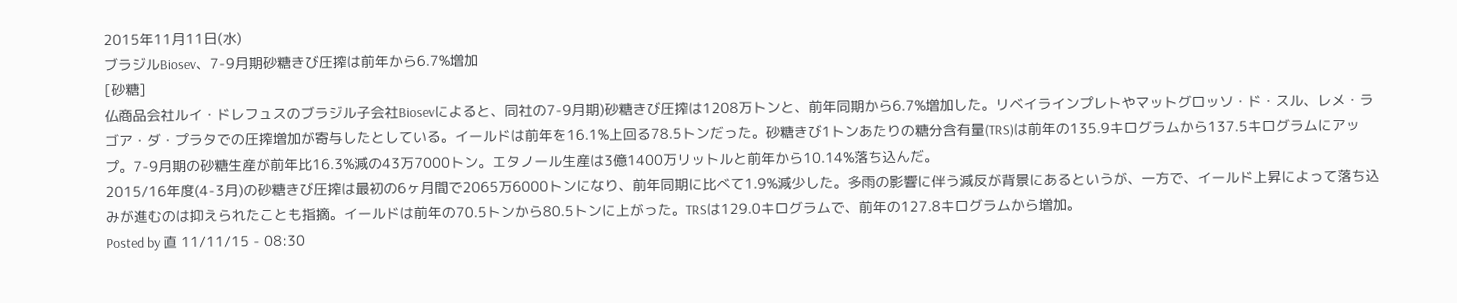2015年11月11日(水)
ブラジルBiosev、7-9月期砂糖きび圧搾は前年から6.7%増加
[砂糖]
仏商品会社ルイ・ドレフュスのブラジル子会社Biosevによると、同社の7-9月期)砂糖きび圧搾は1208万トンと、前年同期から6.7%増加した。リベイラインプレトやマットグロッソ・ド・スル、レメ・ラゴア・ダ・プラタでの圧搾増加が寄与したとしている。イールドは前年を16.1%上回る78.5トンだった。砂糖きび1トンあたりの糖分含有量(TRS)は前年の135.9キログラムから137.5キログラムにアップ。7-9月期の砂糖生産が前年比16.3%減の43万7000トン。エタノール生産は3億1400万リットルと前年から10.14%落ち込んだ。
2015/16年度(4-3月)の砂糖きび圧搾は最初の6ヶ月間で2065万6000トンになり、前年同期に比べて1.9%減少した。多雨の影響に伴う減反が背景にあるというが、一方で、イールド上昇によって落ち込みが進むのは抑えられたことも指摘。イールドは前年の70.5トンから80.5トンに上がった。TRSは129.0キログラムで、前年の127.8キログラムから増加。
Posted by 直 11/11/15 - 08:30